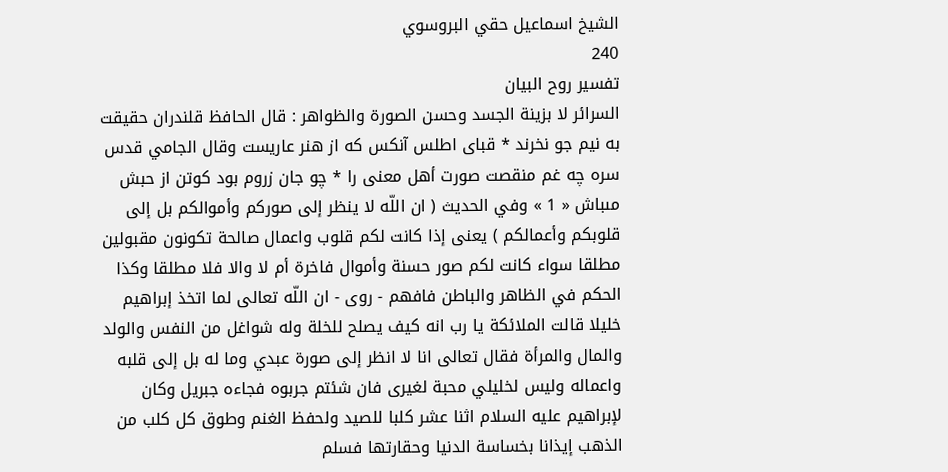الشيخ اسماعيل حقي البروسوي
240
تفسير روح البيان
السرائر لا بزينة الجسد وحسن الصورة والظواهر : قال الحافظ قلندران حقيقت به نيم جو نخرند * قباى اطلس آنكس كه از هنر عاريست وقال الجامي قدس سره چه غم منقصت صورت أهل معنى را * چو جان زروم بود كوتن از حبش مىباش « 1 » وفي الحديث ( ان اللّه لا ينظر إلى صوركم وأموالكم بل إلى قلوبكم وأعمالكم ) يعنى إذا كانت لكم قلوب واعمال صالحة تكونون مقبولين مطلقا سواء كانت لكم صور حسنة وأموال فاخرة أم لا والا فلا مطلقا وكذا الحكم في الظاهر والباطن فافهم - روى - ان اللّه تعالى لما اتخذ إبراهيم خليلا قالت الملائكة يا رب انه كيف يصلح للخلة وله شواغل من النفس والولد والمال والمرأة فقال تعالى انا لا انظر إلى صورة عبدي وما له بل إلى قلبه واعماله وليس لخليلي محبة لغيرى فان شئتم جربوه فجاءه جبريل وكان لإبراهيم عليه السلام اثنا عشر كلبا للصيد ولحفظ الغنم وطوق كل كلب من الذهب إيذانا بخساسة الدنيا وحقارتها فسلم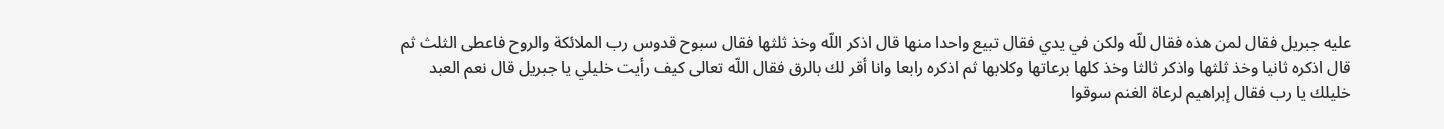عليه جبريل فقال لمن هذه فقال للّه ولكن في يدي فقال تبيع واحدا منها قال اذكر اللّه وخذ ثلثها فقال سبوح قدوس رب الملائكة والروح فاعطى الثلث ثم قال اذكره ثانيا وخذ ثلثها واذكر ثالثا وخذ كلها برعاتها وكلابها ثم اذكره رابعا وانا أقر لك بالرق فقال اللّه تعالى كيف رأيت خليلي يا جبريل قال نعم العبد خليلك يا رب فقال إبراهيم لرعاة الغنم سوقوا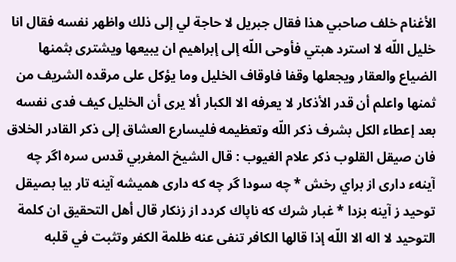الأغنام خلف صاحبي هذا فقال جبريل لا حاجة لي إلى ذلك واظهر نفسه فقال انا خليل اللّه لا استرد هبتي فأوحى اللّه إلى إبراهيم ان يبيعها ويشترى بثمنها الضياع والعقار ويجعلها وقفا فاوقاف الخليل وما يؤكل على مرقده الشريف من ثمنها واعلم أن قدر الأذكار لا يعرفه الا الكبار ألا يرى أن الخليل كيف فدى نفسه بعد إعطاء الكل بشرف ذكر اللّه وتعظيمه فليسارع العشاق إلى ذكر القادر الخلاق فان صيقل القلوب ذكر علام الغيوب : قال الشيخ المغربي قدس سره اگر چه آينهء دارى از براي رخش * چه سودا گر چه كه دارى هميشه آينه تار بيا بصيقل توحيد ز آينه بزدا * غبار شرك كه ناپاك كردد از زنكار قال أهل التحقيق ان كلمة التوحيد لا اله الا اللّه إذا قالها الكافر تنفى عنه ظلمة الكفر وتثبت في قلبه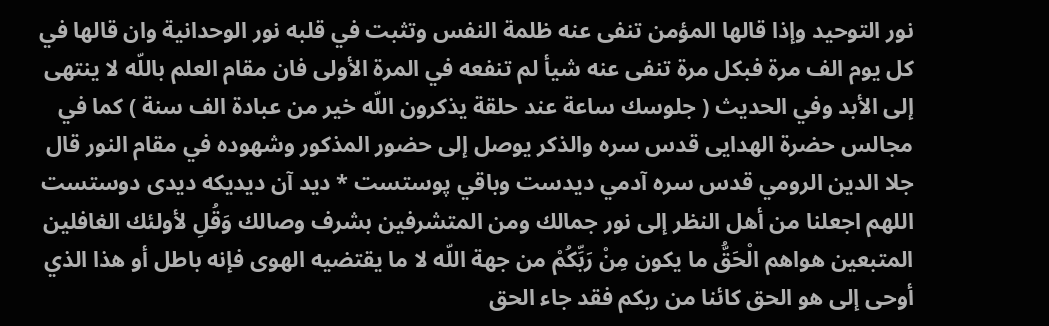نور التوحيد وإذا قالها المؤمن تنفى عنه ظلمة النفس وتثبت في قلبه نور الوحدانية وان قالها في كل يوم الف مرة فبكل مرة تنفى عنه شيأ لم تنفعه في المرة الأولى فان مقام العلم باللّه لا ينتهى إلى الأبد وفي الحديث ( جلوسك ساعة عند حلقة يذكرون اللّه خير من عبادة الف سنة ) كما في مجالس حضرة الهدايى قدس سره والذكر يوصل إلى حضور المذكور وشهوده في مقام النور قال جلا الدين الرومي قدس سره آدمي ديدست وباقي پوستست * ديد آن ديديكه ديدى دوستست اللهم اجعلنا من أهل النظر إلى نور جمالك ومن المتشرفين بشرف وصالك وَقُلِ لأولئك الغافلين المتبعين هواهم الْحَقُّ ما يكون مِنْ رَبِّكُمْ من جهة اللّه لا ما يقتضيه الهوى فإنه باطل أو هذا الذي أوحى إلى هو الحق كائنا من ربكم فقد جاء الحق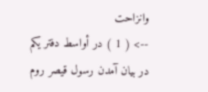وانزاحت
--> ( 1 ) در أواسط دفتر يكم در بيان آمدن رسول قيصر روم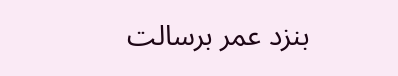بنزد عمر برسالت